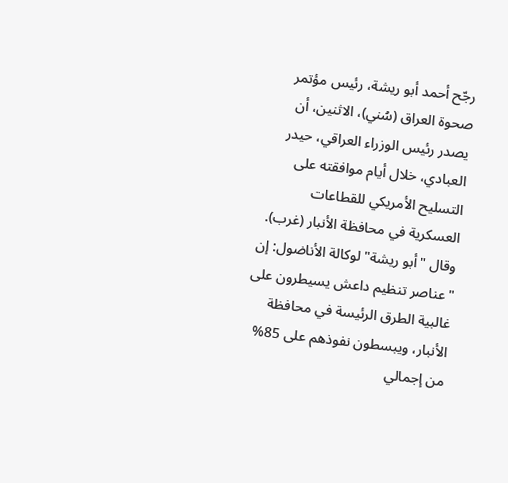رجّح أحمد أبو ريشة، رئيس مؤتمر صحوة العراق (سُني)، الاثنين، أن يصدر رئيس الوزراء العراقي، حيدر العبادي، خلال أيام موافقته على التسليح الأمريكي للقطاعات العسكرية في محافظة الأنبار (غرب).
وقال "أبو ريشة" لوكالة الأناضول: إن "عناصر تنظيم داعش يسيطرون على غالبية الطرق الرئيسة في محافظة الأنبار، ويبسطون نفوذهم على 85% من إجمالي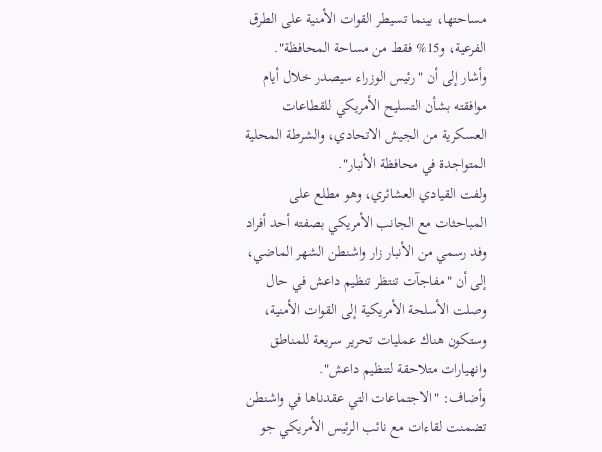مساحتها، بينما تسيطر القوات الأمنية على الطرق الفرعية، و15% فقط من مساحة المحافظة".
وأشار إلى أن "رئيس الوزراء سيصدر خلال أيام موافقته بشأن التسليح الأمريكي للقطاعات العسكرية من الجيش الاتحادي، والشرطة المحلية المتواجدة في محافظة الأنبار".
ولفت القيادي العشائري، وهو مطلع على المباحثات مع الجانب الأمريكي بصفته أحد أفراد وفد رسمي من الأنبار زار واشنطن الشهر الماضي، إلى أن "مفاجآت تنتظر تنظيم داعش في حال وصلت الأسلحة الأمريكية إلى القوات الأمنية، وستكون هناك عمليات تحرير سريعة للمناطق وانهيارات متلاحقة لتنظيم داعش".
وأضاف: "الاجتماعات التي عقدناها في واشنطن تضمنت لقاءات مع نائب الرئيس الأمريكي جو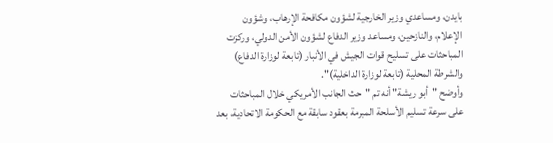بايدن، ومساعدي وزير الخارجية لشؤون مكافحة الإرهاب، وشؤون الإعلام، والنازحين، ومساعد وزير الدفاع لشؤون الأمن الدولي، وركزت المباحثات على تسليح قوات الجيش في الأنبار (تابعة لوزارة الدفاع) والشرطة المحلية (تابعة لوزارة الداخلية)".
وأوضح "أبو ريشة" أنه تم "حث الجانب الأمريكي خلال المباحثات على سرعة تسليم الأسلحة المبرمة بعقود سابقة مع الحكومة الاتحادية، بعد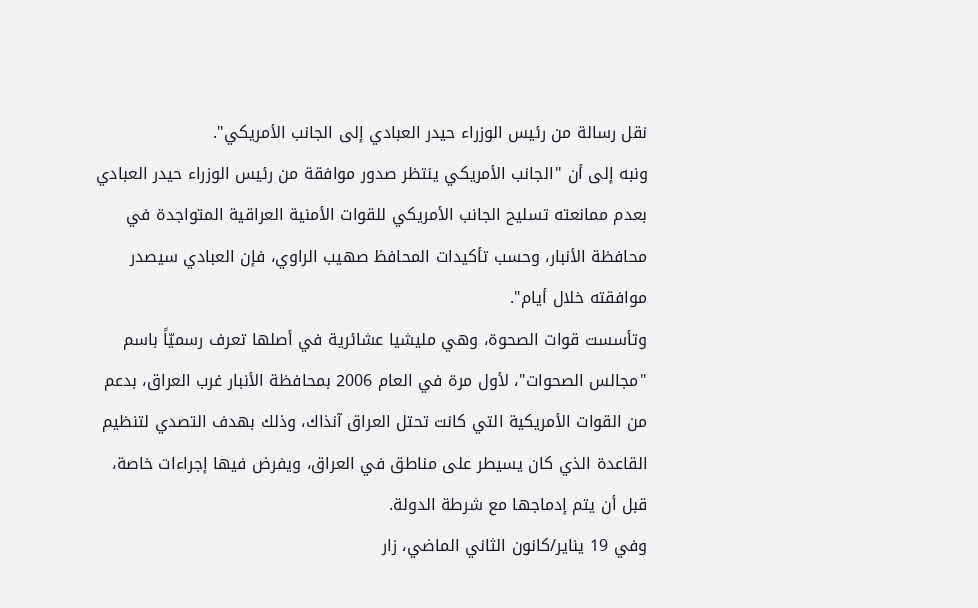نقل رسالة من رئيس الوزراء حيدر العبادي إلى الجانب الأمريكي".
ونبه إلى أن "الجانب الأمريكي ينتظر صدور موافقة من رئيس الوزراء حيدر العبادي بعدم ممانعته تسليح الجانب الأمريكي للقوات الأمنية العراقية المتواجدة في محافظة الأنبار، وحسب تأكيدات المحافظ صهيب الراوي، فإن العبادي سيصدر موافقته خلال أيام".
وتأسست قوات الصحوة، وهي مليشيا عشائرية في أصلها تعرف رسميّاً باسم "مجالس الصحوات"، لأول مرة في العام 2006 بمحافظة الأنبار غرب العراق، بدعم من القوات الأمريكية التي كانت تحتل العراق آنذاك، وذلك بهدف التصدي لتنظيم القاعدة الذي كان يسيطر على مناطق في العراق، ويفرض فيها إجراءات خاصة، قبل أن يتم إدماجها مع شرطة الدولة.
وفي 19 يناير/كانون الثاني الماضي، زار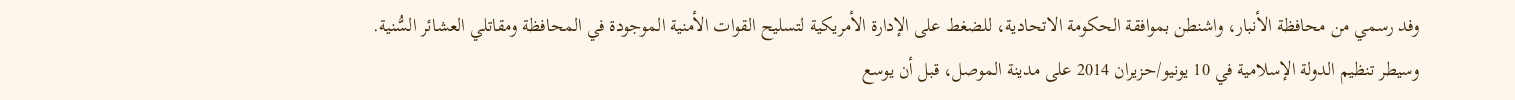وفد رسمي من محافظة الأنبار، واشنطن بموافقة الحكومة الاتحادية، للضغط على الإدارة الأمريكية لتسليح القوات الأمنية الموجودة في المحافظة ومقاتلي العشائر السُّنية.
وسيطر تنظيم الدولة الإسلامية في 10 يونيو/حزيران 2014 على مدينة الموصل، قبل أن يوسع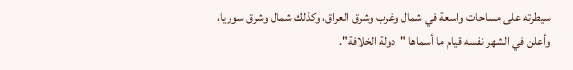سيطرته على مساحات واسعة في شمال وغرب وشرق العراق، وكذلك شمال وشرق سوريا، وأعلن في الشهر نفسه قيام ما أسماها "دولة الخلافة".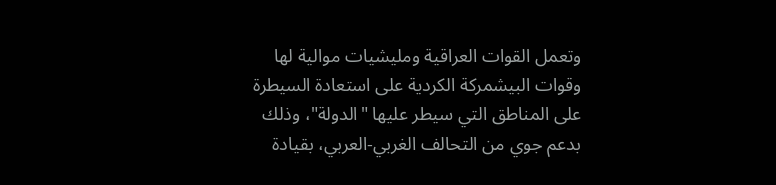وتعمل القوات العراقية ومليشيات موالية لها وقوات البيشمركة الكردية على استعادة السيطرة على المناطق التي سيطر عليها "الدولة"، وذلك بدعم جوي من التحالف الغربي-العربي، بقيادة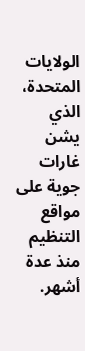الولايات المتحدة، الذي يشن غارات جوية على مواقع التنظيم منذ عدة أشهر.